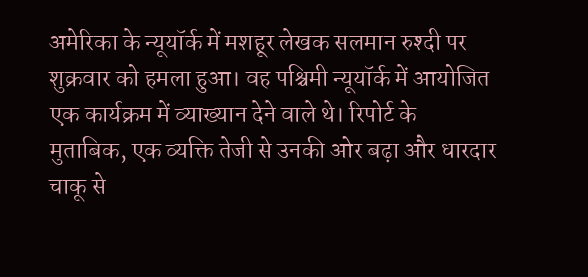अमेरिका के न्यूयॉर्क में मशहूर लेखक सलमान रुश्दी पर शुक्रवार को हमला हुआ। वह पश्चिमी न्यूयॉर्क में आयोजित एक कार्यक्रम में व्याख्यान देने वाले थे। रिपोर्ट के मुताबिक, एक व्यक्ति तेजी से उनकी ओर बढ़ा और धारदार चाकू से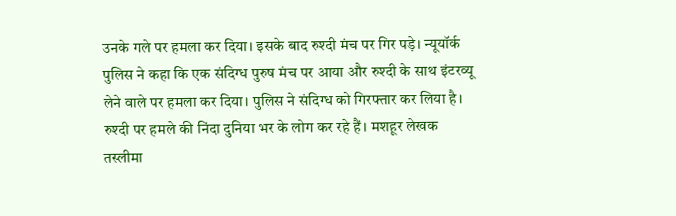उनके गले पर हमला कर दिया। इसके बाद रुश्दी मंच पर गिर पड़े। न्यूयॉर्क पुलिस ने कहा कि एक संदिग्ध पुरुष मंच पर आया और रुश्दी के साथ इंटरव्यू लेने वाले पर हमला कर दिया। पुलिस ने संदिग्ध को गिरफ्तार कर लिया है।
रुश्दी पर हमले की निंदा दुनिया भर के लोग कर रहे हैं। मशहूर लेखक तस्लीमा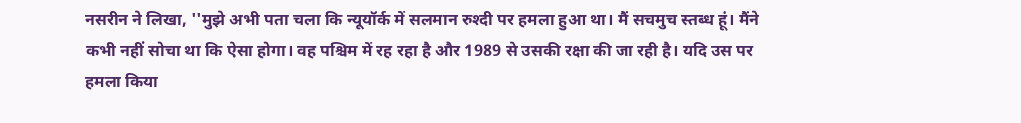नसरीन ने लिखा, ''मुझे अभी पता चला कि न्यूयॉर्क में सलमान रुश्दी पर हमला हुआ था। मैं सचमुच स्तब्ध हूं। मैंने कभी नहीं सोचा था कि ऐसा होगा। वह पश्चिम में रह रहा है और 1989 से उसकी रक्षा की जा रही है। यदि उस पर हमला किया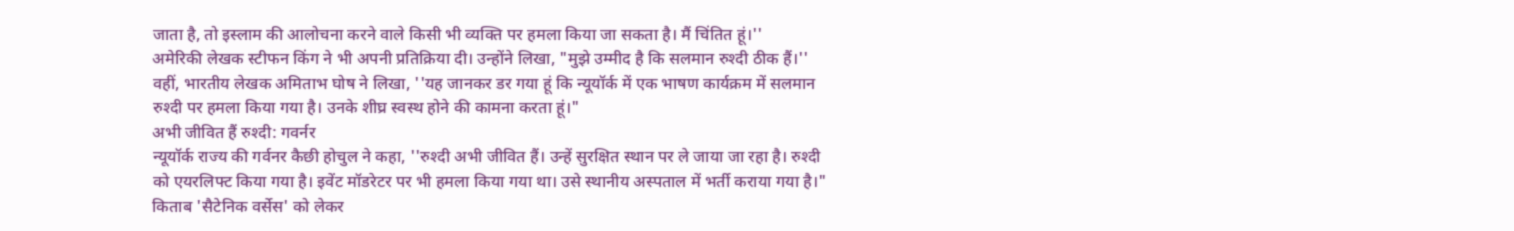जाता है, तो इस्लाम की आलोचना करने वाले किसी भी व्यक्ति पर हमला किया जा सकता है। मैं चिंतित हूं।''
अमेरिकी लेखक स्टीफन किंग ने भी अपनी प्रतिक्रिया दी। उन्होंने लिखा, "मुझे उम्मीद है कि सलमान रुश्दी ठीक हैं।'' वहीं, भारतीय लेखक अमिताभ घोष ने लिखा, ''यह जानकर डर गया हूं कि न्यूयॉर्क में एक भाषण कार्यक्रम में सलमान रुश्दी पर हमला किया गया है। उनके शीघ्र स्वस्थ होने की कामना करता हूं।"
अभी जीवित हैं रुश्दी: गवर्नर
न्यूयॉर्क राज्य की गर्वनर कैछी होचुल ने कहा, ''रुश्दी अभी जीवित हैं। उन्हें सुरक्षित स्थान पर ले जाया जा रहा है। रुश्दी को एयरलिफ्ट किया गया है। इवेंट मॉडरेटर पर भी हमला किया गया था। उसे स्थानीय अस्पताल में भर्ती कराया गया है।"
किताब 'सैटेनिक वर्सेस' को लेकर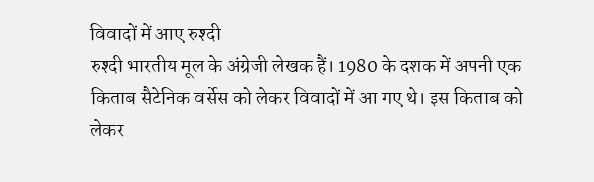विवादों में आए रुश्दी
रुश्दी भारतीय मूल के अंग्रेजी लेखक हैं। 1980 के दशक में अपनी एक किताब सैटेनिक वर्सेस को लेकर विवादों में आ गए थे। इस किताब को लेकर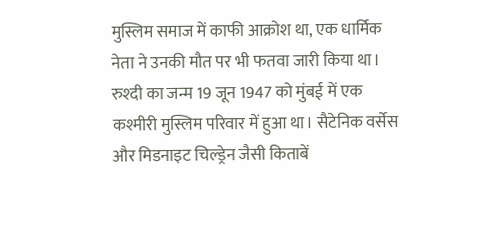मुस्लिम समाज में काफी आक्रोश था, एक धार्मिक नेता ने उनकी मौत पर भी फतवा जारी किया था।
रुश्दी का जन्म 19 जून 1947 को मुंबई में एक कश्मीरी मुस्लिम परिवार में हुआ था। सैटेनिक वर्सेस और मिडनाइट चिल्ड्रेन जैसी किताबें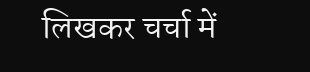लिखकर चर्चा में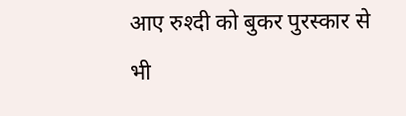आए रुश्दी को बुकर पुरस्कार से भी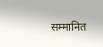सम्मानित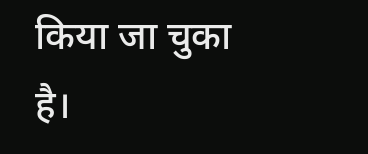किया जा चुका है।